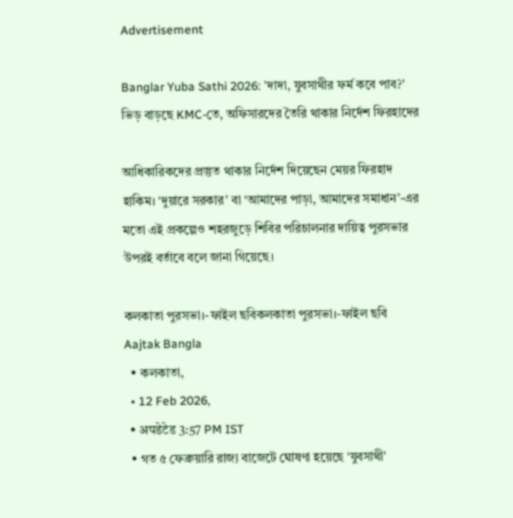Advertisement

Banglar Yuba Sathi 2026: 'দাদা, যুবসাথীর ফর্ম কবে পাব?' ভিড় বাড়ছে KMC-তে, অফিসারদের তৈরি থাকার নির্দেশ ফিরহাদের

আধিকারিকদের প্রস্তুত থাকার নির্দেশ দিয়েছেন মেয়র ফিরহাদ হাকিম। ‘দুয়ারে সরকার’ বা ‘আমাদের পাড়া, আমাদের সমাধান’-এর মতো এই প্রকল্পেও শহরজুড়ে শিবির পরিচালনার দায়িত্ব পুরসভার উপরই বর্তাবে বলে জানা গিয়েছে।

কলকাতা পুরসভা।-ফাইল ছবিকলকাতা পুরসভা।-ফাইল ছবি
Aajtak Bangla
  • কলকাতা,
  • 12 Feb 2026,
  • अपडेटेड 3:57 PM IST
  • গত ৫ ফেব্রুয়ারি রাজ্য বাজেটে ঘোষণা হয়েছে ‘যুবসাথী’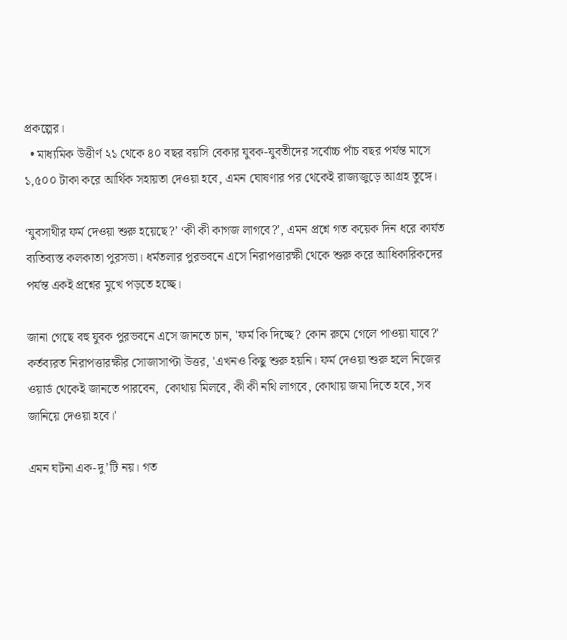প্রকল্পের।
  • মাধ্যমিক উত্তীর্ণ ২১ থেকে ৪০ বছর বয়সি বেকার যুবক-যুবতীদের সর্বোচ্চ পাঁচ বছর পর্যন্ত মাসে ১,৫০০ টাকা করে আর্থিক সহায়তা দেওয়া হবে, এমন ঘোষণার পর থেকেই রাজ্যজুড়ে আগ্রহ তুঙ্গে।

‘যুবসাথীর ফর্ম দেওয়া শুরু হয়েছে?’ ‘কী কী কাগজ লাগবে?’, এমন প্রশ্নে গত কয়েক দিন ধরে কার্যত ব্যতিব্যস্ত কলকাতা পুরসভা। ধর্মতলার পুরভবনে এসে নিরাপত্তারক্ষী থেকে শুরু করে আধিকারিকদের পর্যন্ত একই প্রশ্নের মুখে পড়তে হচ্ছে।

জানা গেছে বহু যুবক পুরভবনে এসে জানতে চান, 'ফর্ম কি দিচ্ছে? কোন রুমে গেলে পাওয়া যাবে?' কর্তব্যরত নিরাপত্তারক্ষীর সোজাসাপ্টা উত্তর, 'এখনও কিছু শুরু হয়নি। ফর্ম দেওয়া শুরু হলে নিজের ওয়ার্ড থেকেই জানতে পারবেন,  কোথায় মিলবে, কী কী নথি লাগবে, কোথায় জমা দিতে হবে, সব জানিয়ে দেওয়া হবে।'

এমন ঘটনা এক-দু’টি নয়। গত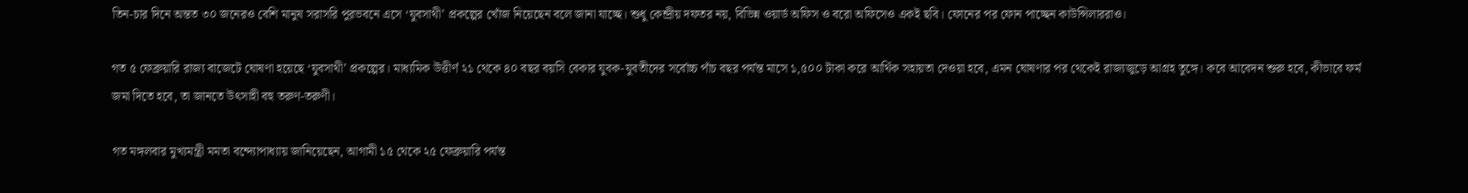তিন-চার দিনে অন্তত ৩০ জনেরও বেশি মানুষ সরাসরি পুরভবনে এসে ‘যুবসাথী’ প্রকল্পের খোঁজ নিয়েছেন বলে জানা যাচ্ছে। শুধু কেন্দ্রীয় দফতর নয়, বিভিন্ন ওয়ার্ড অফিস ও বরো অফিসেও একই ছবি। ফোনের পর ফোন পাচ্ছেন কাউন্সিলাররাও।

গত ৫ ফেব্রুয়ারি রাজ্য বাজেটে ঘোষণা হয়েছে ‘যুবসাথী’ প্রকল্পের। মাধ্যমিক উত্তীর্ণ ২১ থেকে ৪০ বছর বয়সি বেকার যুবক-যুবতীদের সর্বোচ্চ পাঁচ বছর পর্যন্ত মাসে ১,৫০০ টাকা করে আর্থিক সহায়তা দেওয়া হবে, এমন ঘোষণার পর থেকেই রাজ্যজুড়ে আগ্রহ তুঙ্গে। কবে আবেদন শুরু হবে, কীভাবে ফর্ম জমা দিতে হবে, তা জানতে উৎসাহী বহু তরুণ-তরুণী।

গত মঙ্গলবার মুখ্যমন্ত্রী মমতা বন্দ্যোপাধ্যায় জানিয়েছেন, আগামী ১৫ থেকে ২৫ ফেব্রুয়ারি পর্যন্ত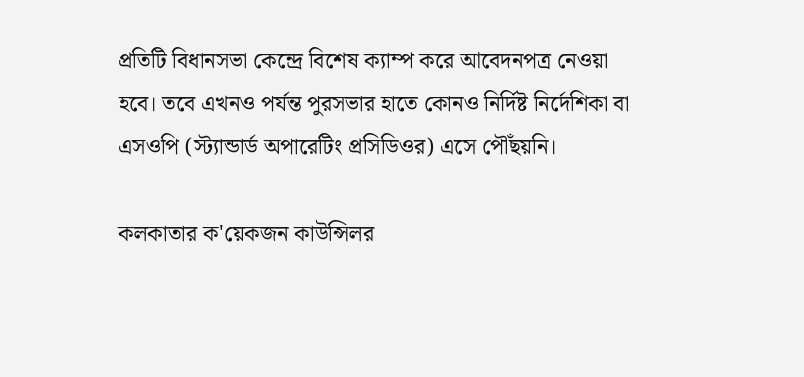প্রতিটি বিধানসভা কেন্দ্রে বিশেষ ক্যাম্প করে আবেদনপত্র নেওয়া হবে। তবে এখনও পর্যন্ত পুরসভার হাতে কোনও নির্দিষ্ট নির্দেশিকা বা এসওপি (স্ট্যান্ডার্ড অপারেটিং প্রসিডিওর) এসে পৌঁছয়নি।

কলকাতার ক'য়েকজন কাউন্সিলর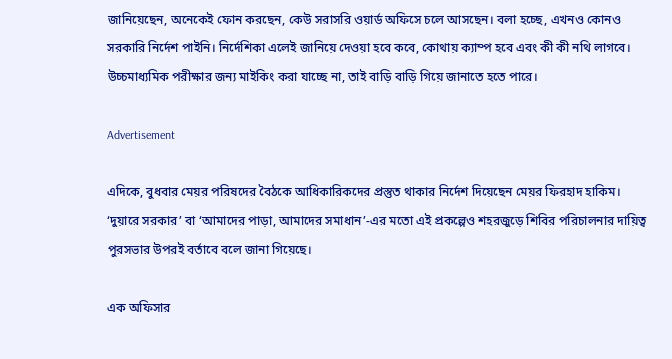জানিয়েছেন, অনেকেই ফোন করছেন, কেউ সরাসরি ওয়ার্ড অফিসে চলে আসছেন। বলা হচ্ছে, এখনও কোনও সরকারি নির্দেশ পাইনি। নির্দেশিকা এলেই জানিয়ে দেওয়া হবে কবে, কোথায় ক্যাম্প হবে এবং কী কী নথি লাগবে। উচ্চমাধ্যমিক পরীক্ষার জন্য মাইকিং করা যাচ্ছে না, তাই বাড়ি বাড়ি গিয়ে জানাতে হতে পারে।

Advertisement

এদিকে, বুধবার মেয়র পরিষদের বৈঠকে আধিকারিকদের প্রস্তুত থাকার নির্দেশ দিয়েছেন মেয়র ফিরহাদ হাকিম। ‘দুয়ারে সরকার’ বা ‘আমাদের পাড়া, আমাদের সমাধান’-এর মতো এই প্রকল্পেও শহরজুড়ে শিবির পরিচালনার দায়িত্ব পুরসভার উপরই বর্তাবে বলে জানা গিয়েছে।

এক অফিসার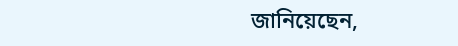জানিয়েছেন,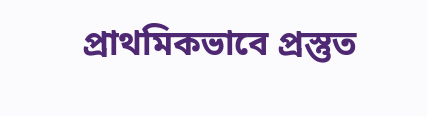প্রাথমিকভাবে প্রস্তুত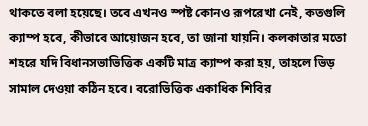থাকতে বলা হয়েছে। তবে এখনও স্পষ্ট কোনও রূপরেখা নেই, কতগুলি ক্যাম্প হবে, কীভাবে আয়োজন হবে, তা জানা যায়নি। কলকাতার মতো শহরে যদি বিধানসভাভিত্তিক একটি মাত্র ক্যাম্প করা হয়, তাহলে ভিড় সামাল দেওয়া কঠিন হবে। বরোভিত্তিক একাধিক শিবির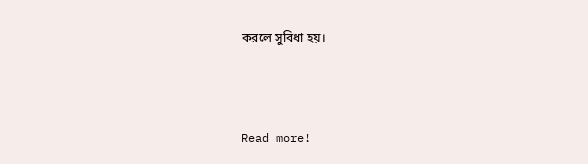করলে সুবিধা হয়।



Read more!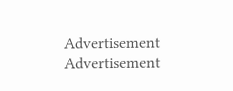Advertisement
Advertisement